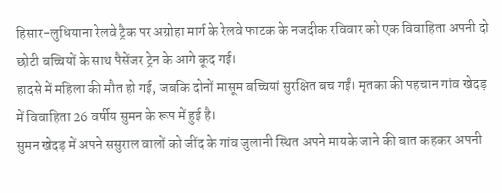हिसार-लुधियाना रेलवे ट्रैक पर अग्रोहा मार्ग के रेलवे फाटक के नजदीक रविवार को एक विवाहिता अपनी दो छोटी बच्चियों के साथ पैसेंजर ट्रेन के आगे कूद गई।
हादसे में महिला की मौत हो गई, जबकि दोनों मासूम बच्चियां सुरक्षित बच गईं। मृतका की पहचान गांव खेदड़ में विवाहिता 26 वर्षीय सुमन के रूप में हुई है।
सुमन खेदड़ में अपने ससुराल वालों को जींद के गांव जुलानी स्थित अपने मायके जाने की बात कहकर अपनी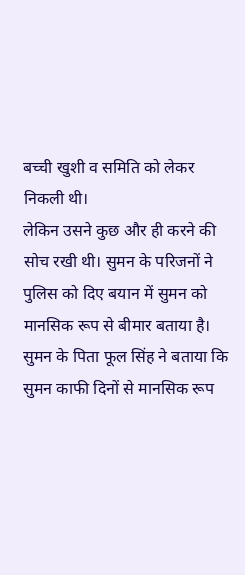बच्ची खुशी व समिति को लेकर निकली थी।
लेकिन उसने कुछ और ही करने की सोच रखी थी। सुमन के परिजनों ने पुलिस को दिए बयान में सुमन को मानसिक रूप से बीमार बताया है। सुमन के पिता फूल सिंह ने बताया कि सुमन काफी दिनों से मानसिक रूप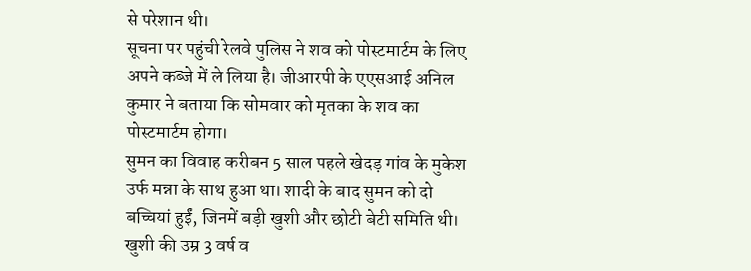से परेशान थी।
सूचना पर पहुंची रेलवे पुलिस ने शव को पोस्टमार्टम के लिए अपने कब्जे में ले लिया है। जीआरपी के एएसआई अनिल कुमार ने बताया कि सोमवार को मृतका के शव का पोस्टमार्टम होगा।
सुमन का विवाह करीबन 5 साल पहले खेदड़ गांव के मुकेश उर्फ मन्ना के साथ हुआ था। शादी के बाद सुमन को दो बच्चियां हुईं, जिनमें बड़ी खुशी और छोटी बेटी समिति थी। खुशी की उम्र 3 वर्ष व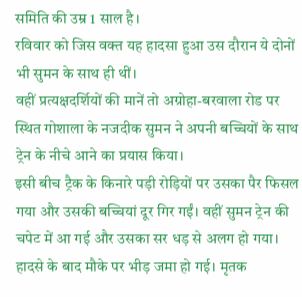समिति की उम्र 1 साल है।
रविवार को जिस वक्त यह हादसा हुआ उस दौरान ये दोनों भी सुमन के साथ ही थीं।
वहीं प्रत्यक्षदर्शियों की मानें तो अग्रोहा-बरवाला रोड पर स्थित गोशाला के नजदीक सुमन ने अपनी बच्चियों के साथ ट्रेन के नीचे आने का प्रयास किया।
इसी बीच ट्रैक के किनारे पड़ी रोड़ियों पर उसका पैर फिसल गया और उसकी बच्चियां दूर गिर गईं। वहीं सुमन ट्रेन की चपेट में आ गई और उसका सर धड़ से अलग हो गया।
हादसे के बाद मौके पर भीड़ जमा हो गई। मृतक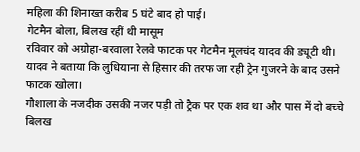महिला की शिनाख्त करीब 5 घंटे बाद हो पाई।
गेटमैन बोला, बिलख रहीं थी मासूम
रविवार को अग्रोहा-बरवाला रेलवे फाटक पर गेटमैन मूलचंद यादव की ड्यूटी थी। यादव ने बताया कि लुधियाना से हिसार की तरफ जा रही ट्रेन गुजरने के बाद उसने फाटक खोला।
गौशाला के नजदीक उसकी नजर पड़ी तो ट्रैक पर एक शव था और पास में दो बच्चे बिलख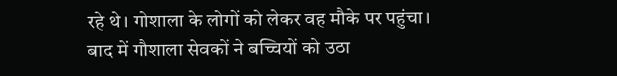रहे थे। गोशाला के लोगों को लेकर वह मौके पर पहुंचा।
बाद में गौशाला सेवकों ने बच्चियों को उठा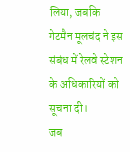लिया, जबकि गेटमैन मूलचंद ने इस संबंध में रेलवे स्टेशन के अधिकारियों को सूचना दी।
जब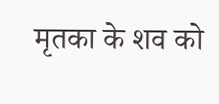मृतका के शव को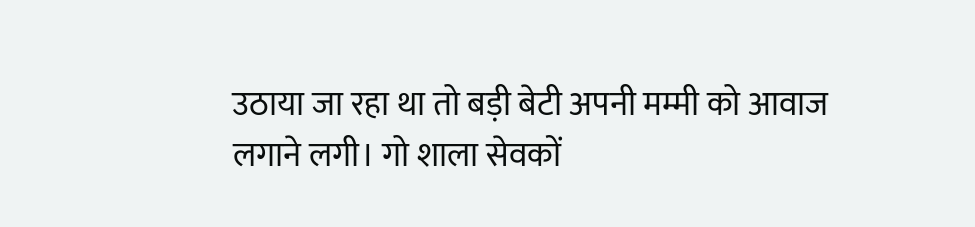उठाया जा रहा था तो बड़ी बेटी अपनी मम्मी को आवाज लगाने लगी। गो शाला सेवकों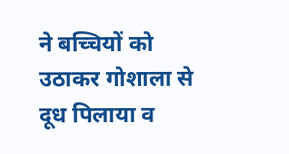ने बच्चियों को उठाकर गोशाला से दूध पिलाया व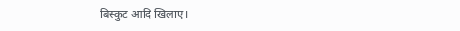बिस्कुट आदि खिलाए।